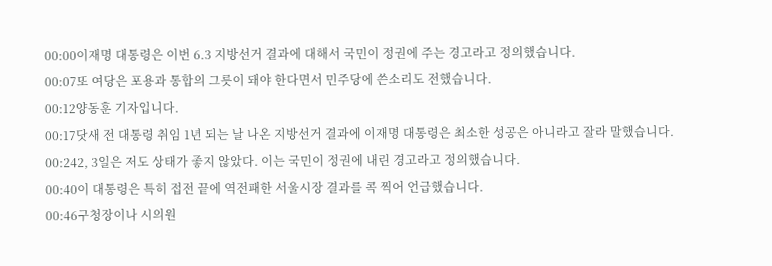00:00이재명 대통령은 이번 6.3 지방선거 결과에 대해서 국민이 정권에 주는 경고라고 정의했습니다.
00:07또 여당은 포용과 통합의 그릇이 돼야 한다면서 민주당에 쓴소리도 전했습니다.
00:12양동훈 기자입니다.
00:17닷새 전 대통령 취임 1년 되는 날 나온 지방선거 결과에 이재명 대통령은 최소한 성공은 아니라고 잘라 말했습니다.
00:242, 3일은 저도 상태가 좋지 않았다. 이는 국민이 정권에 내린 경고라고 정의했습니다.
00:40이 대통령은 특히 접전 끝에 역전패한 서울시장 결과를 콕 찍어 언급했습니다.
00:46구청장이나 시의원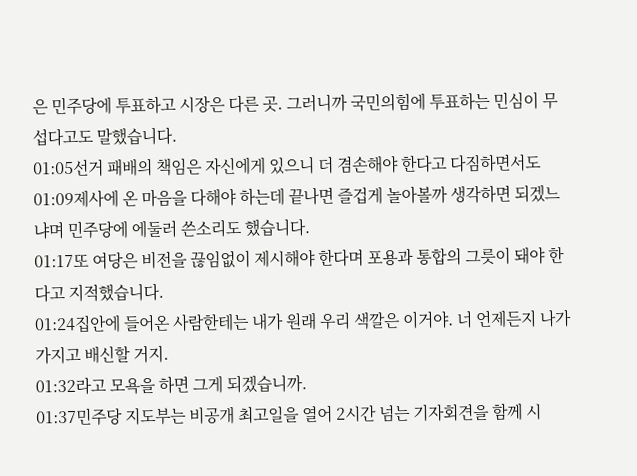은 민주당에 투표하고 시장은 다른 곳. 그러니까 국민의힘에 투표하는 민심이 무섭다고도 말했습니다.
01:05선거 패배의 책임은 자신에게 있으니 더 겸손해야 한다고 다짐하면서도
01:09제사에 온 마음을 다해야 하는데 끝나면 즐겁게 놀아볼까 생각하면 되겠느냐며 민주당에 에둘러 쓴소리도 했습니다.
01:17또 여당은 비전을 끊임없이 제시해야 한다며 포용과 통합의 그릇이 돼야 한다고 지적했습니다.
01:24집안에 들어온 사람한테는 내가 원래 우리 색깔은 이거야. 너 언제든지 나가가지고 배신할 거지.
01:32라고 모욕을 하면 그게 되겠습니까.
01:37민주당 지도부는 비공개 최고일을 열어 2시간 넘는 기자회견을 함께 시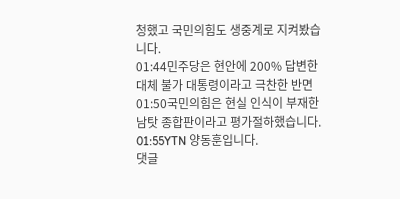청했고 국민의힘도 생중계로 지켜봤습니다.
01:44민주당은 현안에 200% 답변한 대체 불가 대통령이라고 극찬한 반면
01:50국민의힘은 현실 인식이 부재한 남탓 종합판이라고 평가절하했습니다.
01:55YTN 양동훈입니다.
댓글